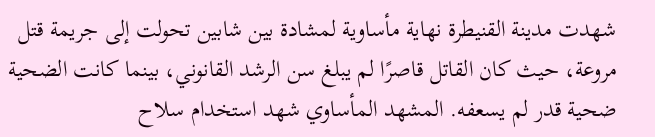شهدت مدينة القنيطرة نهاية مأساوية لمشادة بين شابين تحولت إلى جريمة قتل مروعة، حيث كان القاتل قاصرًا لم يبلغ سن الرشد القانوني، بينما كانت الضحية ضحية قدر لم يسعفه. المشهد المأساوي شهد استخدام سلاح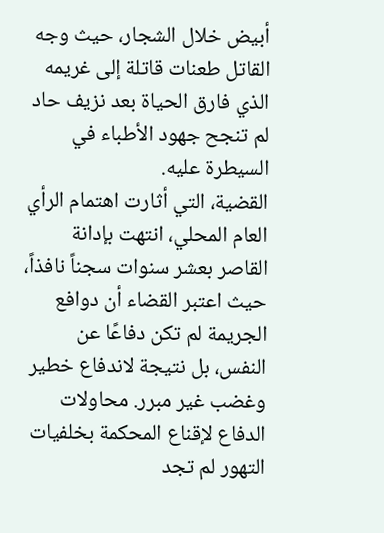أبيض خلال الشجار، حيث وجه القاتل طعنات قاتلة إلى غريمه الذي فارق الحياة بعد نزيف حاد لم تنجح جهود الأطباء في السيطرة عليه.
القضية، التي أثارت اهتمام الرأي العام المحلي، انتهت بإدانة القاصر بعشر سنوات سجناً نافذاً، حيث اعتبر القضاء أن دوافع الجريمة لم تكن دفاعًا عن النفس، بل نتيجة لاندفاع خطير وغضب غير مبرر. محاولات الدفاع لإقناع المحكمة بخلفيات التهور لم تجد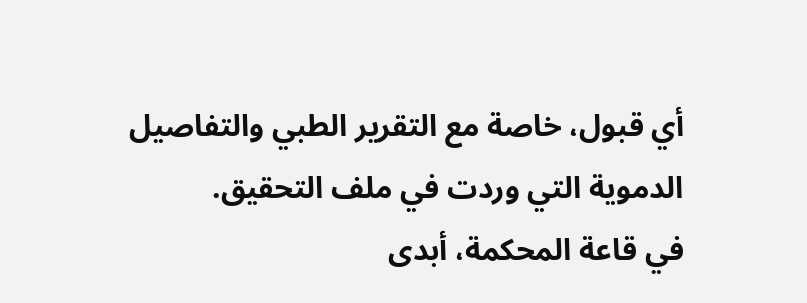أي قبول، خاصة مع التقرير الطبي والتفاصيل الدموية التي وردت في ملف التحقيق.
في قاعة المحكمة، أبدى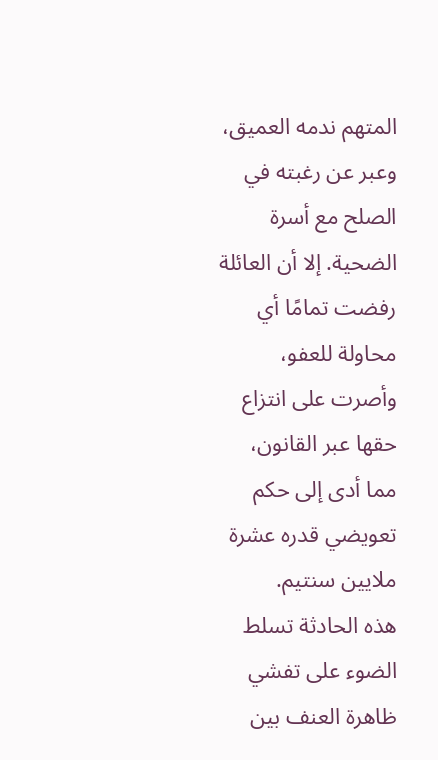المتهم ندمه العميق، وعبر عن رغبته في الصلح مع أسرة الضحية. إلا أن العائلة رفضت تمامًا أي محاولة للعفو، وأصرت على انتزاع حقها عبر القانون، مما أدى إلى حكم تعويضي قدره عشرة ملايين سنتيم.
هذه الحادثة تسلط الضوء على تفشي ظاهرة العنف بين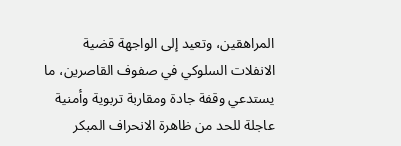المراهقين، وتعيد إلى الواجهة قضية الانفلات السلوكي في صفوف القاصرين، ما يستدعي وقفة جادة ومقاربة تربوية وأمنية عاجلة للحد من ظاهرة الانحراف المبكر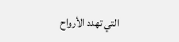التي تهدد الأرواح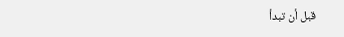قبل أن تبدأ